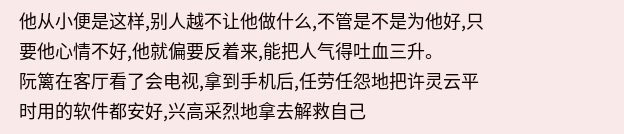他从小便是这样,别人越不让他做什么,不管是不是为他好,只要他心情不好,他就偏要反着来,能把人气得吐血三升。
阮篱在客厅看了会电视,拿到手机后,任劳任怨地把许灵云平时用的软件都安好,兴高采烈地拿去解救自己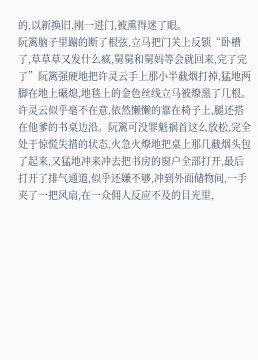的,以新换旧,刚一进门,被熏得迷了眼。
阮篱脑子里蹦的断了根弦,立马把门关上反锁“卧槽了,草草草又发什么疯,舅舅和舅妈等会就回来,完了完了”阮篱强硬地把许灵云手上那小半截烟打掉,猛地两脚在地上碾熄,地毯上的金色丝线立马被燎黑了几根。
许灵云似乎毫不在意,依然懒懒的靠在椅子上,腿还搭在他爹的书桌边沿。阮篱可没罪魁祸首这么放松,完全处于惊慌失措的状态,火急火燎地把桌上那几截烟头包了起来,又猛地冲来冲去把书房的窗户全部打开,最后打开了排气通道,似乎还嫌不够,冲到外面储物间,一手夹了一把风扇,在一众佣人反应不及的目光里,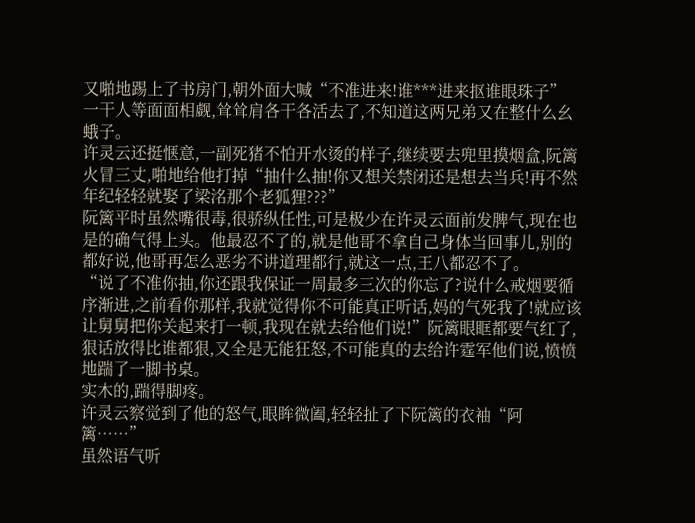又啪地踢上了书房门,朝外面大喊“不准进来!谁***进来抠谁眼珠子”
一干人等面面相觑,耸耸肩各干各活去了,不知道这两兄弟又在整什么幺蛾子。
许灵云还挺惬意,一副死猪不怕开水烫的样子,继续要去兜里摸烟盒,阮篱火冒三丈,啪地给他打掉“抽什么抽!你又想关禁闭还是想去当兵!再不然年纪轻轻就娶了梁洺那个老狐狸???”
阮篱平时虽然嘴很毒,很骄纵任性,可是极少在许灵云面前发脾气,现在也是的确气得上头。他最忍不了的,就是他哥不拿自己身体当回事儿,别的都好说,他哥再怎么恶劣不讲道理都行,就这一点,王八都忍不了。
“说了不准你抽,你还跟我保证一周最多三次的你忘了?说什么戒烟要循序渐进,之前看你那样,我就觉得你不可能真正听话,妈的气死我了!就应该让舅舅把你关起来打一顿,我现在就去给他们说!”阮篱眼眶都要气红了,狠话放得比谁都狠,又全是无能狂怒,不可能真的去给许霆军他们说,愤愤地踹了一脚书桌。
实木的,踹得脚疼。
许灵云察觉到了他的怒气,眼眸微阖,轻轻扯了下阮篱的衣袖“阿篱……”
虽然语气听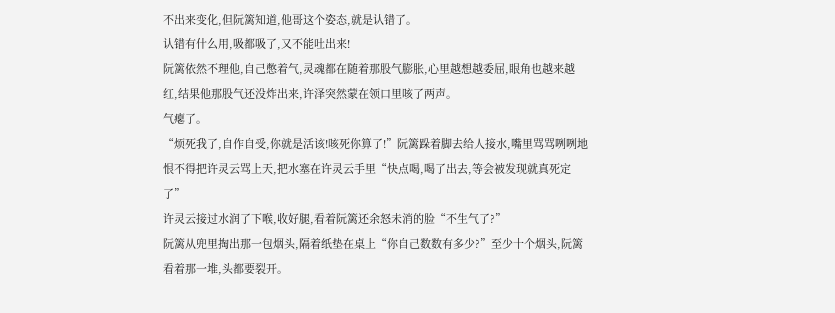不出来变化,但阮篱知道,他哥这个姿态,就是认错了。
认错有什么用,吸都吸了,又不能吐出来!
阮篱依然不理他,自己憋着气,灵魂都在随着那股气膨胀,心里越想越委屈,眼角也越来越红,结果他那股气还没炸出来,许泽突然蒙在领口里咳了两声。
气瘪了。
“烦死我了,自作自受,你就是活该!咳死你算了!”阮篱跺着脚去给人接水,嘴里骂骂咧咧地恨不得把许灵云骂上天,把水塞在许灵云手里“快点喝,喝了出去,等会被发现就真死定了”
许灵云接过水润了下喉,收好腿,看着阮篱还余怒未消的脸“不生气了?”
阮篱从兜里掏出那一包烟头,隔着纸垫在桌上“你自己数数有多少?”至少十个烟头,阮篱看着那一堆,头都要裂开。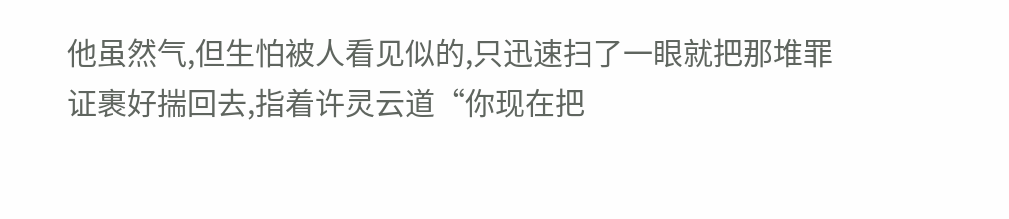他虽然气,但生怕被人看见似的,只迅速扫了一眼就把那堆罪证裹好揣回去,指着许灵云道“你现在把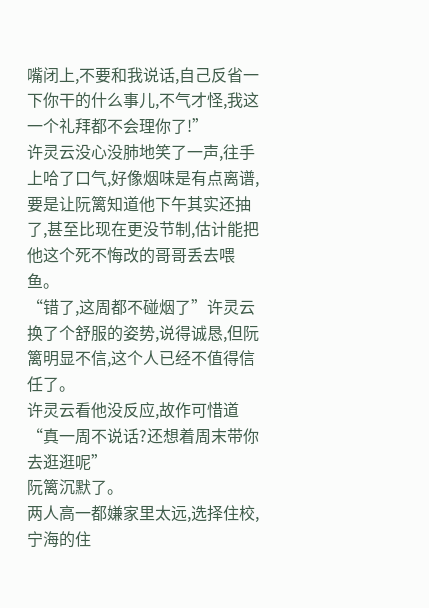嘴闭上,不要和我说话,自己反省一下你干的什么事儿,不气才怪,我这一个礼拜都不会理你了!”
许灵云没心没肺地笑了一声,往手上哈了口气,好像烟味是有点离谱,要是让阮篱知道他下午其实还抽了,甚至比现在更没节制,估计能把他这个死不悔改的哥哥丢去喂鱼。
“错了,这周都不碰烟了”许灵云换了个舒服的姿势,说得诚恳,但阮篱明显不信,这个人已经不值得信任了。
许灵云看他没反应,故作可惜道“真一周不说话?还想着周末带你去逛逛呢”
阮篱沉默了。
两人高一都嫌家里太远,选择住校,宁海的住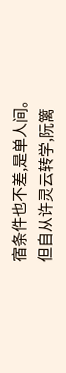宿条件也不差,是单人间。
但自从许灵云转学,阮篱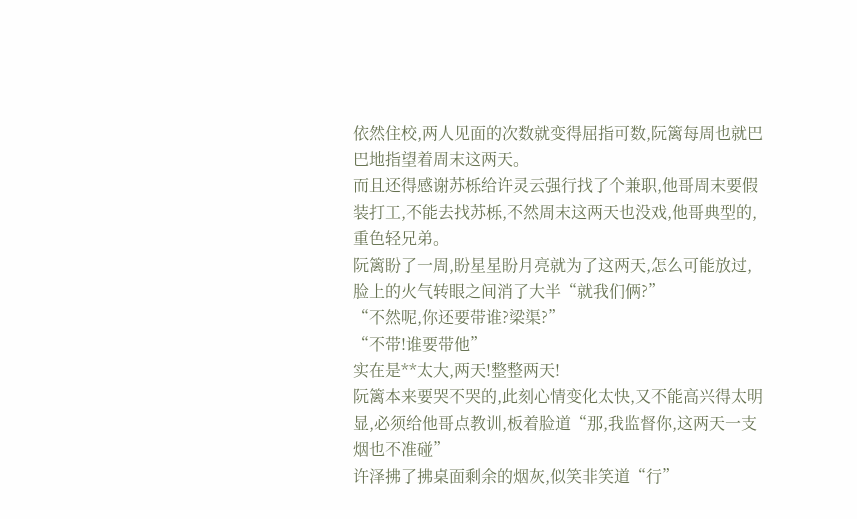依然住校,两人见面的次数就变得屈指可数,阮篱每周也就巴巴地指望着周末这两天。
而且还得感谢苏栎给许灵云强行找了个兼职,他哥周末要假装打工,不能去找苏栎,不然周末这两天也没戏,他哥典型的,重色轻兄弟。
阮篱盼了一周,盼星星盼月亮就为了这两天,怎么可能放过,脸上的火气转眼之间消了大半“就我们俩?”
“不然呢,你还要带谁?梁渠?”
“不带!谁要带他”
实在是**太大,两天!整整两天!
阮篱本来要哭不哭的,此刻心情变化太快,又不能高兴得太明显,必须给他哥点教训,板着脸道“那,我监督你,这两天一支烟也不准碰”
许泽拂了拂桌面剩余的烟灰,似笑非笑道“行”